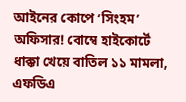আইনের কোপে ‘সিংহম’ অফিসার! বোম্বে হাইকোর্টে ধাক্কা খেয়ে বাতিল ১১ মামলা, এফডিএ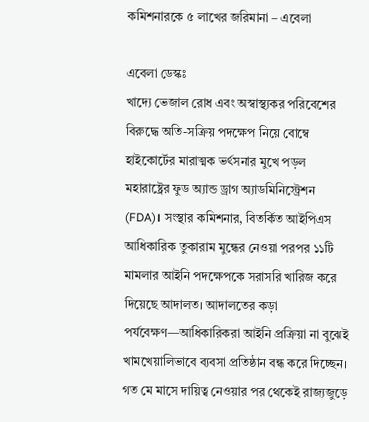কমিশনারকে ৫ লাখের জরিমানা – এবেলা

এবেলা ডেস্কঃ
খাদ্যে ভেজাল রোধ এবং অস্বাস্থ্যকর পরিবেশের বিরুদ্ধে অতি-সক্রিয় পদক্ষেপ নিয়ে বোম্বে হাইকোর্টের মারাত্মক ভর্ৎসনার মুখে পড়ল মহারাষ্ট্রের ফুড অ্যান্ড ড্রাগ অ্যাডমিনিস্ট্রেশন (FDA)। সংস্থার কমিশনার, বিতর্কিত আইপিএস আধিকারিক তুকারাম মুন্ধের নেওয়া পরপর ১১টি মামলার আইনি পদক্ষেপকে সরাসরি খারিজ করে দিয়েছে আদালত। আদালতের কড়া পর্যবেক্ষণ—আধিকারিকরা আইনি প্রক্রিয়া না বুঝেই খামখেয়ালিভাবে ব্যবসা প্রতিষ্ঠান বন্ধ করে দিচ্ছেন।
গত মে মাসে দায়িত্ব নেওয়ার পর থেকেই রাজ্যজুড়ে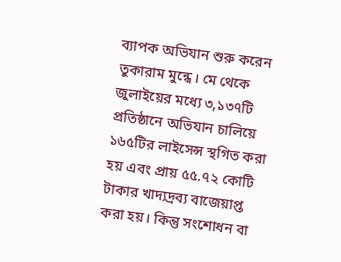ব্যাপক অভিযান শুরু করেন তুকারাম মুন্ধে। মে থেকে জুলাইয়ের মধ্যে ৩,১৩৭টি প্রতিষ্ঠানে অভিযান চালিয়ে ১৬৫টির লাইসেন্স স্থগিত করা হয় এবং প্রায় ৫৫.৭২ কোটি টাকার খাদ্যদ্রব্য বাজেয়াপ্ত করা হয়। কিন্তু সংশোধন বা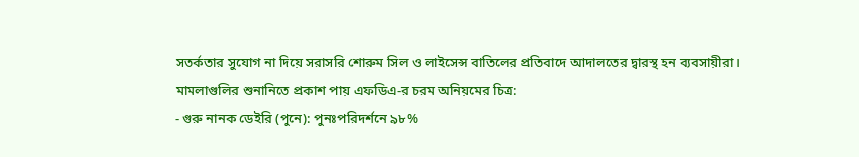সতর্কতার সুযোগ না দিয়ে সরাসরি শোরুম সিল ও লাইসেন্স বাতিলের প্রতিবাদে আদালতের দ্বারস্থ হন ব্যবসায়ীরা।
মামলাগুলির শুনানিতে প্রকাশ পায় এফডিএ-র চরম অনিয়মের চিত্র:
- গুরু নানক ডেইরি (পুনে): পুনঃপরিদর্শনে ৯৮%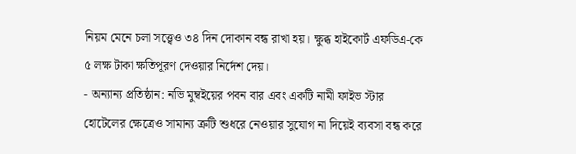নিয়ম মেনে চলা সত্ত্বেও ৩৪ দিন দোকান বন্ধ রাখা হয়। ক্ষুব্ধ হাইকোর্ট এফডিএ-কে ৫ লক্ষ টাকা ক্ষতিপূরণ দেওয়ার নির্দেশ দেয়।
- অন্যান্য প্রতিষ্ঠান: নভি মুম্বইয়ের পবন বার এবং একটি নামী ফাইভ স্টার হোটেলের ক্ষেত্রেও সামান্য ত্রুটি শুধরে নেওয়ার সুযোগ না দিয়েই ব্যবসা বন্ধ করে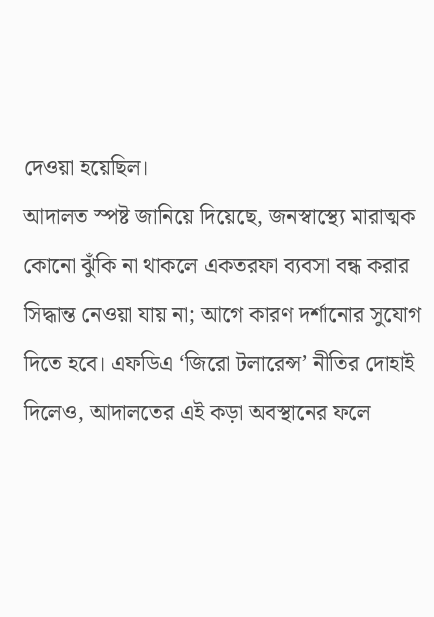দেওয়া হয়েছিল।
আদালত স্পষ্ট জানিয়ে দিয়েছে, জনস্বাস্থ্যে মারাত্মক কোনো ঝুঁকি না থাকলে একতরফা ব্যবসা বন্ধ করার সিদ্ধান্ত নেওয়া যায় না; আগে কারণ দর্শানোর সুযোগ দিতে হবে। এফডিএ ‘জিরো টলারেন্স’ নীতির দোহাই দিলেও, আদালতের এই কড়া অবস্থানের ফলে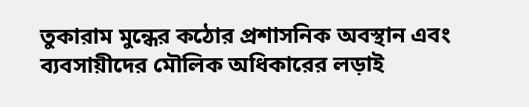তুকারাম মুন্ধের কঠোর প্রশাসনিক অবস্থান এবং ব্যবসায়ীদের মৌলিক অধিকারের লড়াই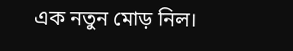এক নতুন মোড় নিল।